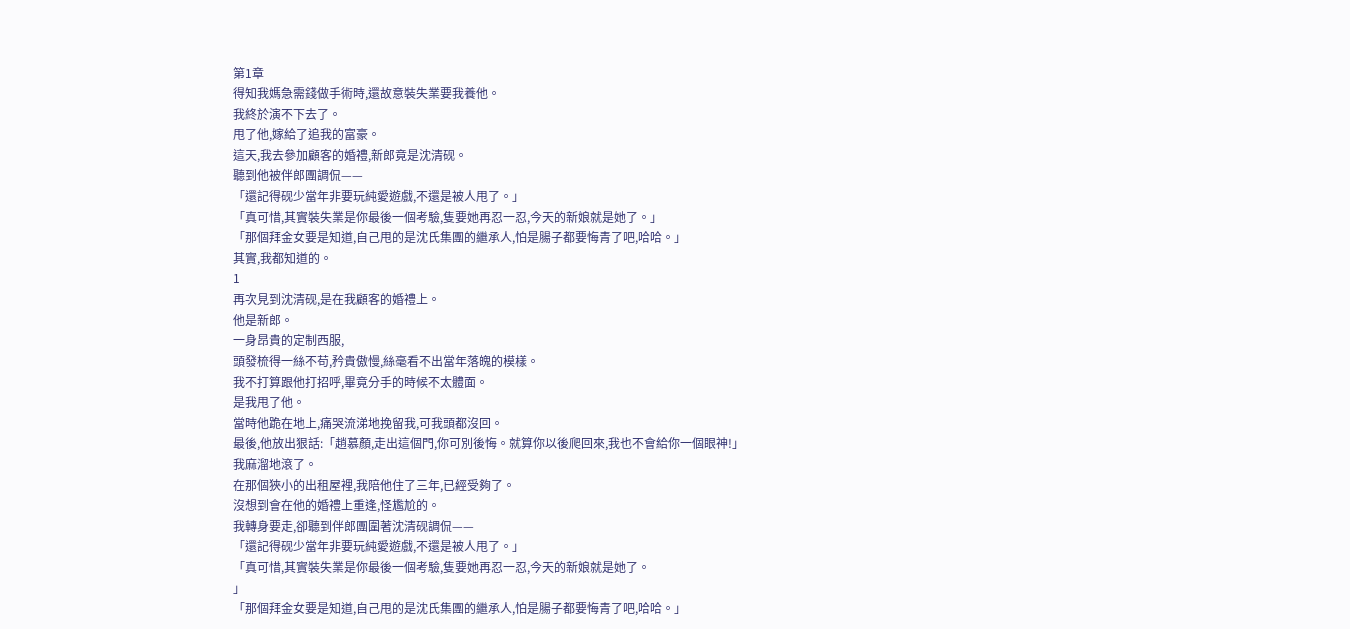第1章
得知我媽急需錢做手術時,還故意裝失業要我養他。
我終於演不下去了。
甩了他,嫁給了追我的富豪。
這天,我去參加顧客的婚禮,新郎竟是沈清砚。
聽到他被伴郎團調侃——
「還記得砚少當年非要玩純愛遊戲,不還是被人甩了。」
「真可惜,其實裝失業是你最後一個考驗,隻要她再忍一忍,今天的新娘就是她了。」
「那個拜金女要是知道,自己甩的是沈氏集團的繼承人,怕是腸子都要悔青了吧,哈哈。」
其實,我都知道的。
1
再次見到沈清砚,是在我顧客的婚禮上。
他是新郎。
一身昂貴的定制西服,
頭發梳得一絲不苟,矜貴傲慢,絲毫看不出當年落魄的模樣。
我不打算跟他打招呼,畢竟分手的時候不太體面。
是我甩了他。
當時他跪在地上,痛哭流涕地挽留我,可我頭都沒回。
最後,他放出狠話:「趙慕顏,走出這個門,你可別後悔。就算你以後爬回來,我也不會給你一個眼神!」
我麻溜地滾了。
在那個狹小的出租屋裡,我陪他住了三年,已經受夠了。
沒想到會在他的婚禮上重逢,怪尷尬的。
我轉身要走,卻聽到伴郎團圍著沈清砚調侃——
「還記得砚少當年非要玩純愛遊戲,不還是被人甩了。」
「真可惜,其實裝失業是你最後一個考驗,隻要她再忍一忍,今天的新娘就是她了。
」
「那個拜金女要是知道,自己甩的是沈氏集團的繼承人,怕是腸子都要悔青了吧,哈哈。」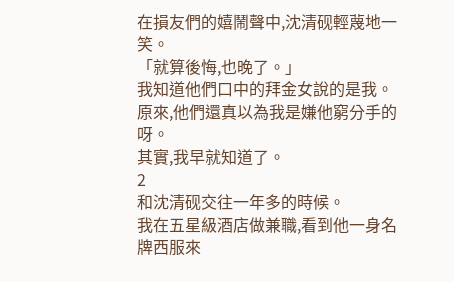在損友們的嬉鬧聲中,沈清砚輕蔑地一笑。
「就算後悔,也晚了。」
我知道他們口中的拜金女說的是我。
原來,他們還真以為我是嫌他窮分手的呀。
其實,我早就知道了。
2
和沈清砚交往一年多的時候。
我在五星級酒店做兼職,看到他一身名牌西服來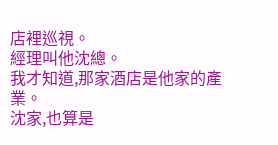店裡巡視。
經理叫他沈總。
我才知道,那家酒店是他家的產業。
沈家,也算是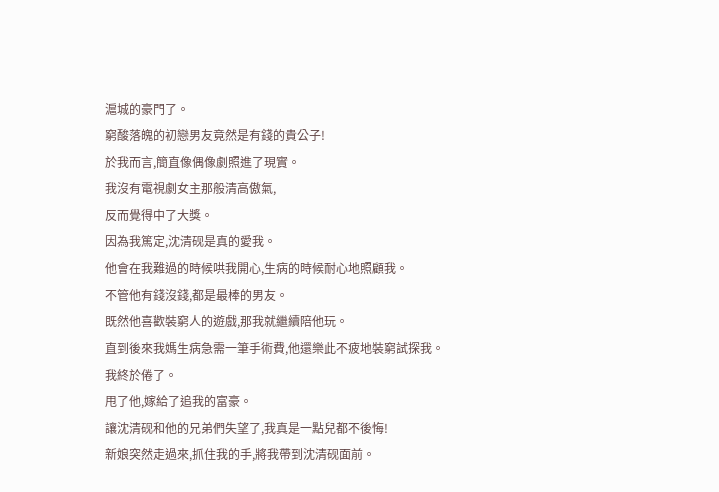滬城的豪門了。
窮酸落魄的初戀男友竟然是有錢的貴公子!
於我而言,簡直像偶像劇照進了現實。
我沒有電視劇女主那般清高傲氣,
反而覺得中了大獎。
因為我篤定,沈清砚是真的愛我。
他會在我難過的時候哄我開心,生病的時候耐心地照顧我。
不管他有錢沒錢,都是最棒的男友。
既然他喜歡裝窮人的遊戲,那我就繼續陪他玩。
直到後來我媽生病急需一筆手術費,他還樂此不疲地裝窮試探我。
我終於倦了。
甩了他,嫁給了追我的富豪。
讓沈清砚和他的兄弟們失望了,我真是一點兒都不後悔!
新娘突然走過來,抓住我的手,將我帶到沈清砚面前。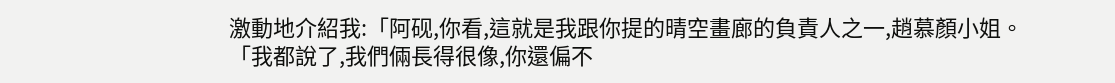激動地介紹我:「阿砚,你看,這就是我跟你提的晴空畫廊的負責人之一,趙慕顏小姐。
「我都說了,我們倆長得很像,你還偏不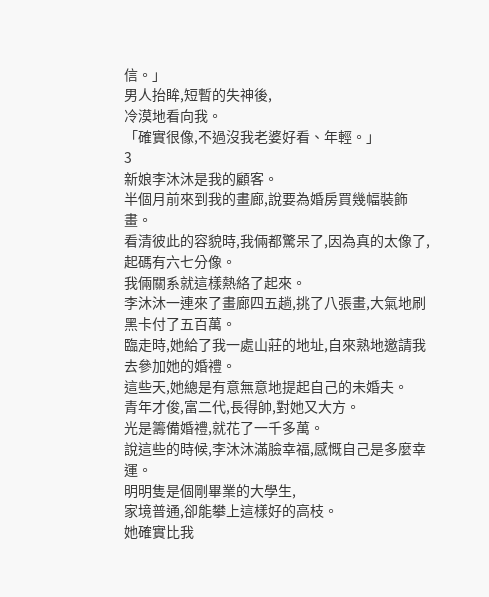信。」
男人抬眸,短暫的失神後,
冷漠地看向我。
「確實很像,不過沒我老婆好看、年輕。」
3
新娘李沐沐是我的顧客。
半個月前來到我的畫廊,說要為婚房買幾幅裝飾畫。
看清彼此的容貌時,我倆都驚呆了,因為真的太像了,起碼有六七分像。
我倆關系就這樣熱絡了起來。
李沐沐一連來了畫廊四五趟,挑了八張畫,大氣地刷黑卡付了五百萬。
臨走時,她給了我一處山莊的地址,自來熟地邀請我去參加她的婚禮。
這些天,她總是有意無意地提起自己的未婚夫。
青年才俊,富二代,長得帥,對她又大方。
光是籌備婚禮,就花了一千多萬。
說這些的時候,李沐沐滿臉幸福,感慨自己是多麼幸運。
明明隻是個剛畢業的大學生,
家境普通,卻能攀上這樣好的高枝。
她確實比我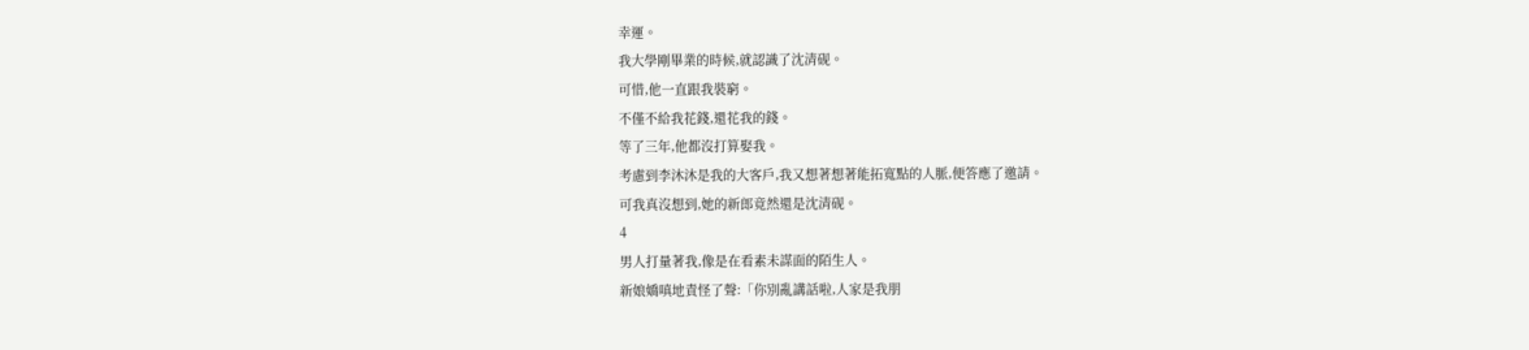幸運。
我大學剛畢業的時候,就認識了沈清砚。
可惜,他一直跟我裝窮。
不僅不給我花錢,還花我的錢。
等了三年,他都沒打算娶我。
考慮到李沐沐是我的大客戶,我又想著想著能拓寬點的人脈,便答應了邀請。
可我真沒想到,她的新郎竟然還是沈清砚。
4
男人打量著我,像是在看素未謀面的陌生人。
新娘嬌嗔地責怪了聲:「你別亂講話啦,人家是我朋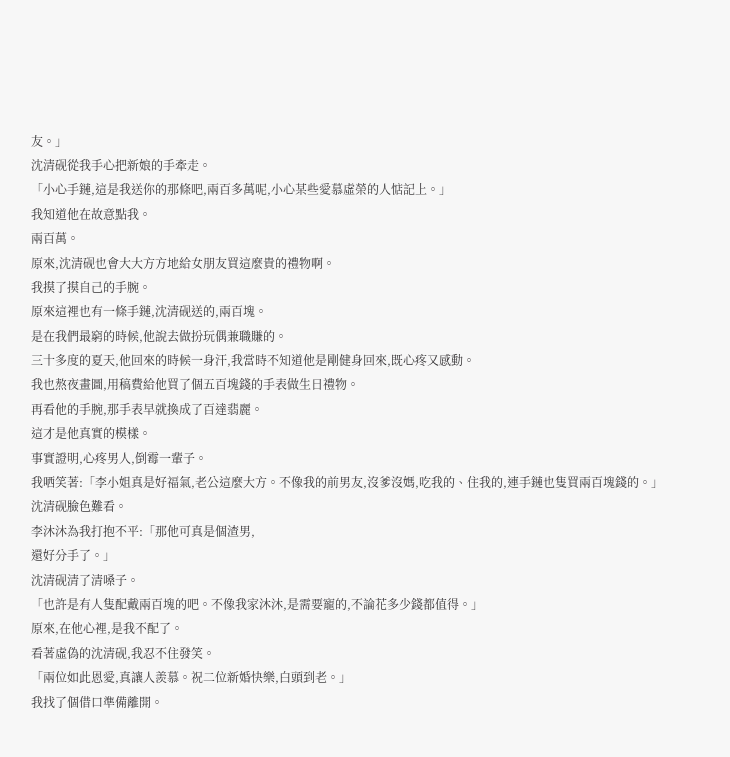友。」
沈清砚從我手心把新娘的手牽走。
「小心手鏈,這是我送你的那條吧,兩百多萬呢,小心某些愛慕虛榮的人惦記上。」
我知道他在故意點我。
兩百萬。
原來,沈清砚也會大大方方地給女朋友買這麼貴的禮物啊。
我摸了摸自己的手腕。
原來這裡也有一條手鏈,沈清砚送的,兩百塊。
是在我們最窮的時候,他說去做扮玩偶兼職賺的。
三十多度的夏天,他回來的時候一身汗,我當時不知道他是剛健身回來,既心疼又感動。
我也熬夜畫圖,用稿費給他買了個五百塊錢的手表做生日禮物。
再看他的手腕,那手表早就換成了百達翡麗。
這才是他真實的模樣。
事實證明,心疼男人,倒霉一輩子。
我哂笑著:「李小姐真是好福氣,老公這麼大方。不像我的前男友,沒爹沒媽,吃我的、住我的,連手鏈也隻買兩百塊錢的。」
沈清砚臉色難看。
李沐沐為我打抱不平:「那他可真是個渣男,
還好分手了。」
沈清砚清了清嗓子。
「也許是有人隻配戴兩百塊的吧。不像我家沐沐,是需要寵的,不論花多少錢都值得。」
原來,在他心裡,是我不配了。
看著虛偽的沈清砚,我忍不住發笑。
「兩位如此恩愛,真讓人羨慕。祝二位新婚快樂,白頭到老。」
我找了個借口準備離開。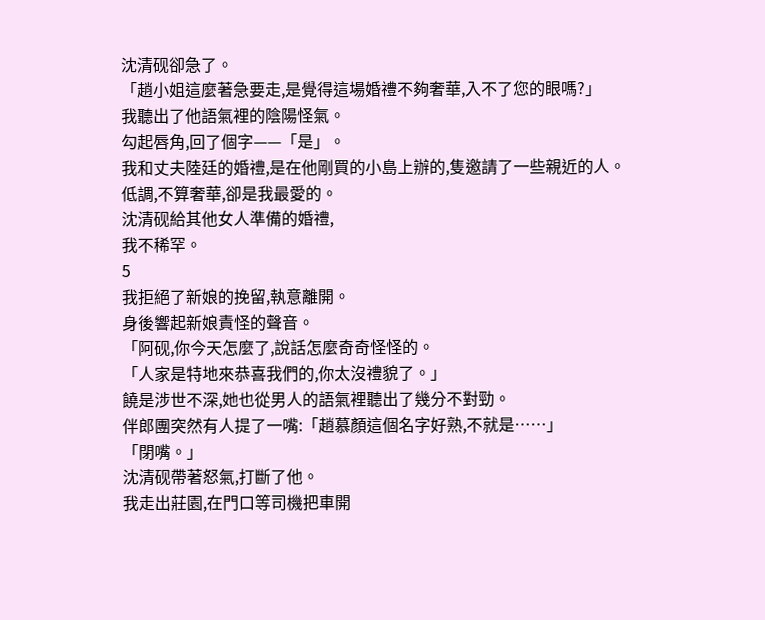沈清砚卻急了。
「趙小姐這麼著急要走,是覺得這場婚禮不夠奢華,入不了您的眼嗎?」
我聽出了他語氣裡的陰陽怪氣。
勾起唇角,回了個字——「是」。
我和丈夫陸廷的婚禮,是在他剛買的小島上辦的,隻邀請了一些親近的人。
低調,不算奢華,卻是我最愛的。
沈清砚給其他女人準備的婚禮,
我不稀罕。
5
我拒絕了新娘的挽留,執意離開。
身後響起新娘責怪的聲音。
「阿砚,你今天怎麼了,說話怎麼奇奇怪怪的。
「人家是特地來恭喜我們的,你太沒禮貌了。」
饒是涉世不深,她也從男人的語氣裡聽出了幾分不對勁。
伴郎團突然有人提了一嘴:「趙慕顏這個名字好熟,不就是……」
「閉嘴。」
沈清砚帶著怒氣,打斷了他。
我走出莊園,在門口等司機把車開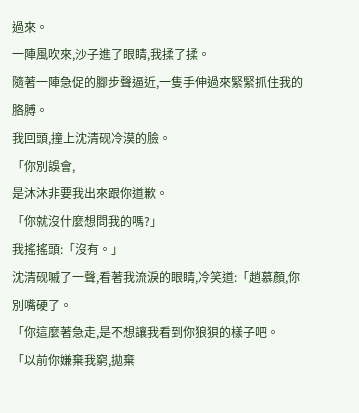過來。
一陣風吹來,沙子進了眼睛,我揉了揉。
隨著一陣急促的腳步聲逼近,一隻手伸過來緊緊抓住我的胳膊。
我回頭,撞上沈清砚冷漠的臉。
「你別誤會,
是沐沐非要我出來跟你道歉。
「你就沒什麼想問我的嗎?」
我搖搖頭:「沒有。」
沈清砚嘁了一聲,看著我流淚的眼睛,冷笑道:「趙慕顏,你別嘴硬了。
「你這麼著急走,是不想讓我看到你狼狽的樣子吧。
「以前你嫌棄我窮,拋棄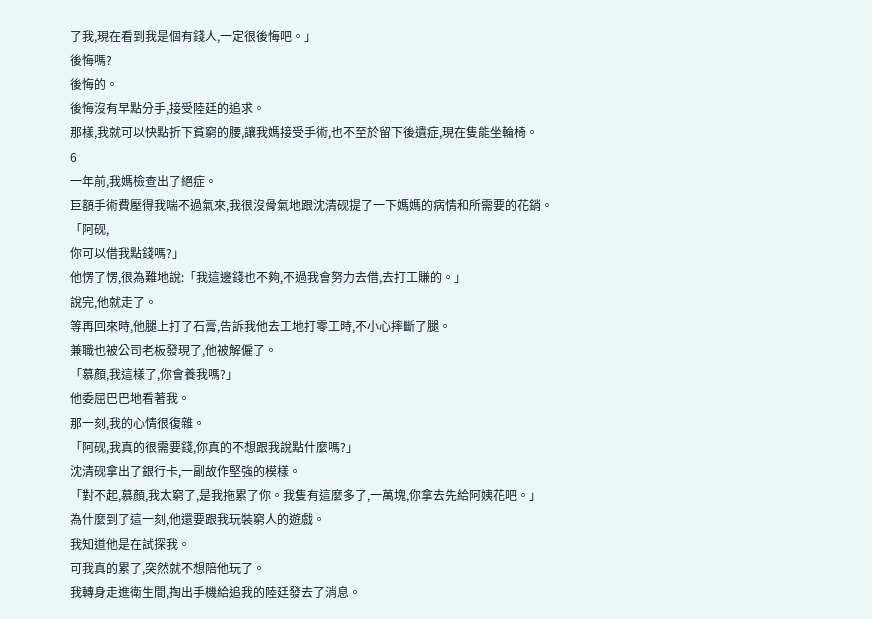了我,現在看到我是個有錢人,一定很後悔吧。」
後悔嗎?
後悔的。
後悔沒有早點分手,接受陸廷的追求。
那樣,我就可以快點折下貧窮的腰,讓我媽接受手術,也不至於留下後遺症,現在隻能坐輪椅。
6
一年前,我媽檢查出了絕症。
巨額手術費壓得我喘不過氣來,我很沒骨氣地跟沈清砚提了一下媽媽的病情和所需要的花銷。
「阿砚,
你可以借我點錢嗎?」
他愣了愣,很為難地說:「我這邊錢也不夠,不過我會努力去借,去打工賺的。」
說完,他就走了。
等再回來時,他腿上打了石膏,告訴我他去工地打零工時,不小心摔斷了腿。
兼職也被公司老板發現了,他被解僱了。
「慕顏,我這樣了,你會養我嗎?」
他委屈巴巴地看著我。
那一刻,我的心情很復雜。
「阿砚,我真的很需要錢,你真的不想跟我說點什麼嗎?」
沈清砚拿出了銀行卡,一副故作堅強的模樣。
「對不起,慕顏,我太窮了,是我拖累了你。我隻有這麼多了,一萬塊,你拿去先給阿姨花吧。」
為什麼到了這一刻,他還要跟我玩裝窮人的遊戲。
我知道他是在試探我。
可我真的累了,突然就不想陪他玩了。
我轉身走進衛生間,掏出手機給追我的陸廷發去了消息。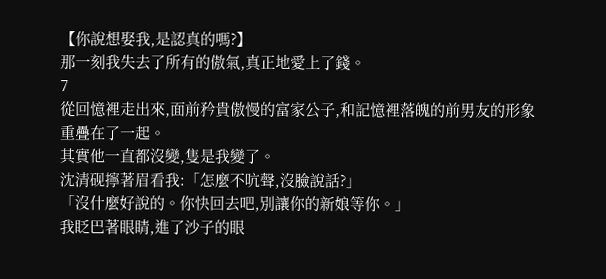【你說想娶我,是認真的嗎?】
那一刻我失去了所有的傲氣,真正地愛上了錢。
7
從回憶裡走出來,面前矜貴傲慢的富家公子,和記憶裡落魄的前男友的形象重疊在了一起。
其實他一直都沒變,隻是我變了。
沈清砚擰著眉看我:「怎麼不吭聲,沒臉說話?」
「沒什麼好說的。你快回去吧,別讓你的新娘等你。」
我眨巴著眼睛,進了沙子的眼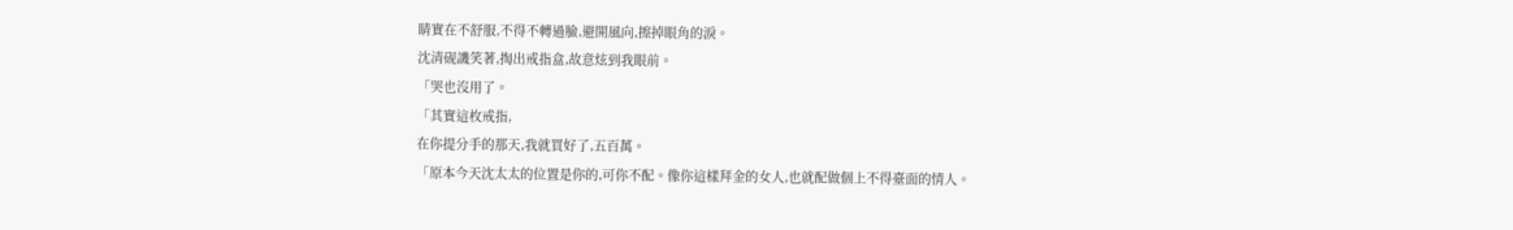睛實在不舒服,不得不轉過臉,避開風向,擦掉眼角的淚。
沈清砚譏笑著,掏出戒指盒,故意炫到我眼前。
「哭也沒用了。
「其實這枚戒指,
在你提分手的那天,我就買好了,五百萬。
「原本今天沈太太的位置是你的,可你不配。像你這樣拜金的女人,也就配做個上不得臺面的情人。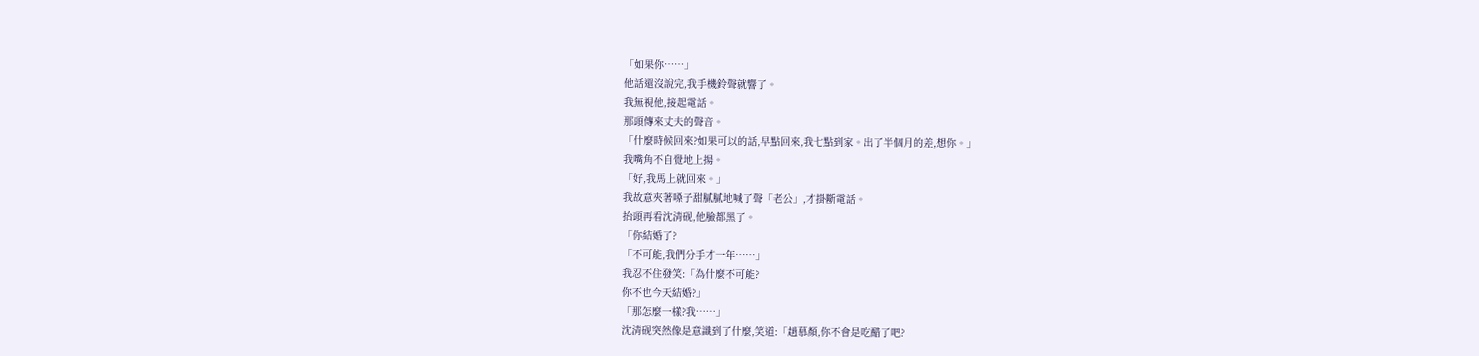「如果你……」
他話還沒說完,我手機鈴聲就響了。
我無視他,接起電話。
那頭傳來丈夫的聲音。
「什麼時候回來?如果可以的話,早點回來,我七點到家。出了半個月的差,想你。」
我嘴角不自覺地上揚。
「好,我馬上就回來。」
我故意夾著嗓子甜膩膩地喊了聲「老公」,才掛斷電話。
抬頭再看沈清砚,他臉都黑了。
「你結婚了?
「不可能,我們分手才一年……」
我忍不住發笑:「為什麼不可能?
你不也今天結婚?」
「那怎麼一樣?我……」
沈清砚突然像是意識到了什麼,笑道:「趙慕顏,你不會是吃醋了吧?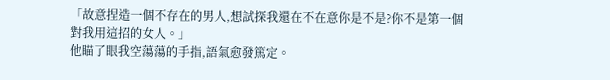「故意捏造一個不存在的男人,想試探我還在不在意你是不是?你不是第一個對我用這招的女人。」
他瞄了眼我空蕩蕩的手指,語氣愈發篤定。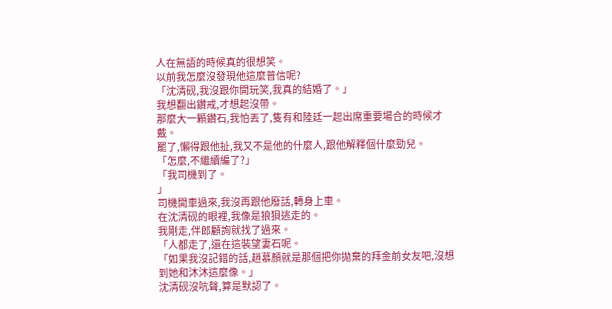人在無語的時候真的很想笑。
以前我怎麼沒發現他這麼普信呢?
「沈清砚,我沒跟你開玩笑,我真的結婚了。」
我想翻出鑽戒,才想起沒帶。
那麼大一顆鑽石,我怕丟了,隻有和陸廷一起出席重要場合的時候才戴。
罷了,懶得跟他扯,我又不是他的什麼人,跟他解釋個什麼勁兒。
「怎麼,不繼續編了?」
「我司機到了。
」
司機開車過來,我沒再跟他廢話,轉身上車。
在沈清砚的眼裡,我像是狼狽逃走的。
我剛走,伴郎顧詢就找了過來。
「人都走了,還在這裝望妻石呢。
「如果我沒記錯的話,趙慕顏就是那個把你拋棄的拜金前女友吧,沒想到她和沐沐這麼像。」
沈清砚沒吭聲,算是默認了。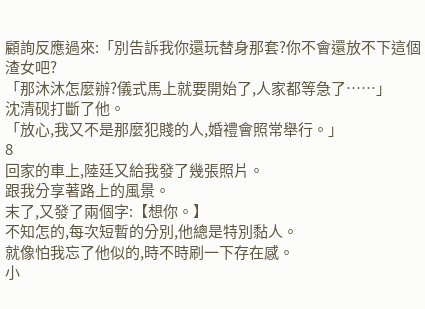顧詢反應過來:「別告訴我你還玩替身那套?你不會還放不下這個渣女吧?
「那沐沐怎麼辦?儀式馬上就要開始了,人家都等急了……」
沈清砚打斷了他。
「放心,我又不是那麼犯賤的人,婚禮會照常舉行。」
8
回家的車上,陸廷又給我發了幾張照片。
跟我分享著路上的風景。
末了,又發了兩個字:【想你。】
不知怎的,每次短暫的分別,他總是特別黏人。
就像怕我忘了他似的,時不時刷一下存在感。
小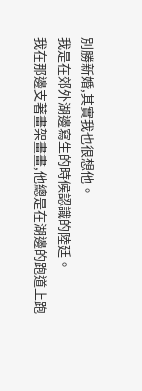別勝新婚,其實我也很想他。
我是在郊外湖邊寫生的時候認識的陸廷。
我在那邊支著畫架畫畫,他總是在湖邊的跑道上跑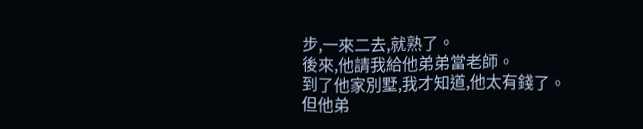步,一來二去,就熟了。
後來,他請我給他弟弟當老師。
到了他家別墅,我才知道,他太有錢了。
但他弟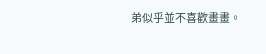弟似乎並不喜歡畫畫。